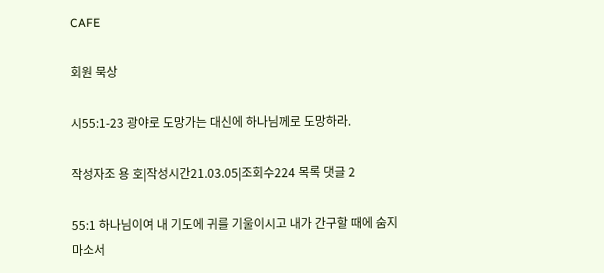CAFE

회원 묵상

시55:1-23 광야로 도망가는 대신에 하나님께로 도망하라.

작성자조 용 호|작성시간21.03.05|조회수224 목록 댓글 2

55:1 하나님이여 내 기도에 귀를 기울이시고 내가 간구할 때에 숨지 마소서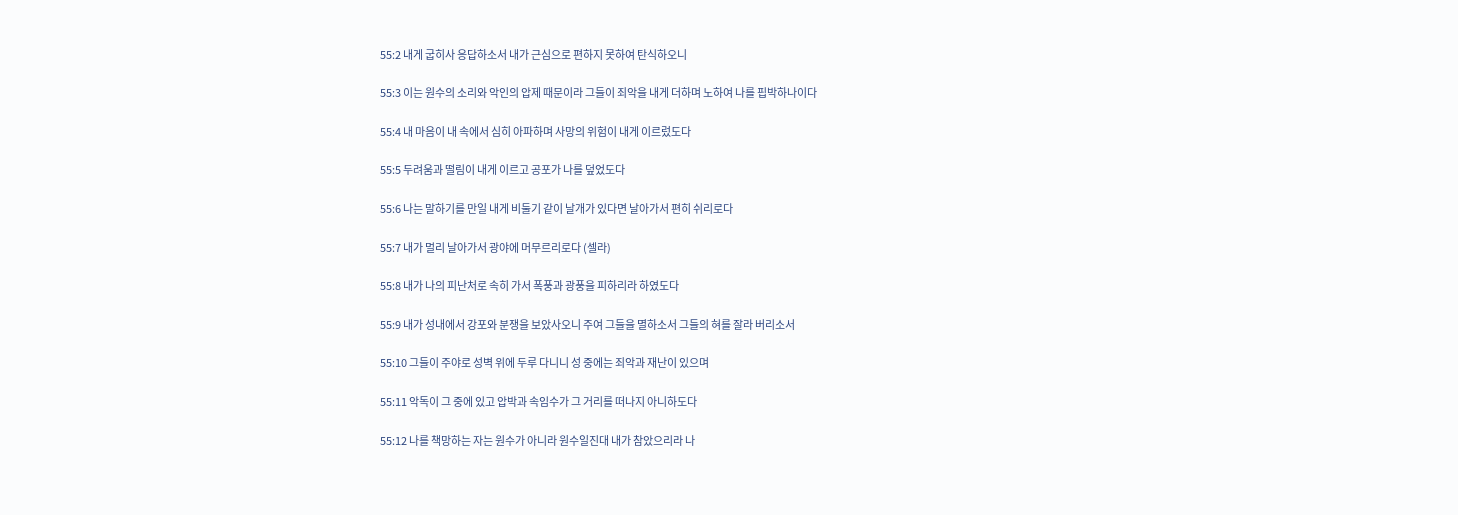55:2 내게 굽히사 응답하소서 내가 근심으로 편하지 못하여 탄식하오니

55:3 이는 원수의 소리와 악인의 압제 때문이라 그들이 죄악을 내게 더하며 노하여 나를 핍박하나이다

55:4 내 마음이 내 속에서 심히 아파하며 사망의 위험이 내게 이르렀도다

55:5 두려움과 떨림이 내게 이르고 공포가 나를 덮었도다

55:6 나는 말하기를 만일 내게 비둘기 같이 날개가 있다면 날아가서 편히 쉬리로다

55:7 내가 멀리 날아가서 광야에 머무르리로다 (셀라)

55:8 내가 나의 피난처로 속히 가서 폭풍과 광풍을 피하리라 하였도다

55:9 내가 성내에서 강포와 분쟁을 보았사오니 주여 그들을 멸하소서 그들의 혀를 잘라 버리소서

55:10 그들이 주야로 성벽 위에 두루 다니니 성 중에는 죄악과 재난이 있으며

55:11 악독이 그 중에 있고 압박과 속임수가 그 거리를 떠나지 아니하도다

55:12 나를 책망하는 자는 원수가 아니라 원수일진대 내가 참았으리라 나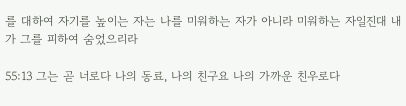를 대하여 자기를 높이는 자는 나를 미워하는 자가 아니라 미워하는 자일진대 내가 그를 피하여 숨었으리라

55:13 그는 곧 너로다 나의 동료, 나의 친구요 나의 가까운 친우로다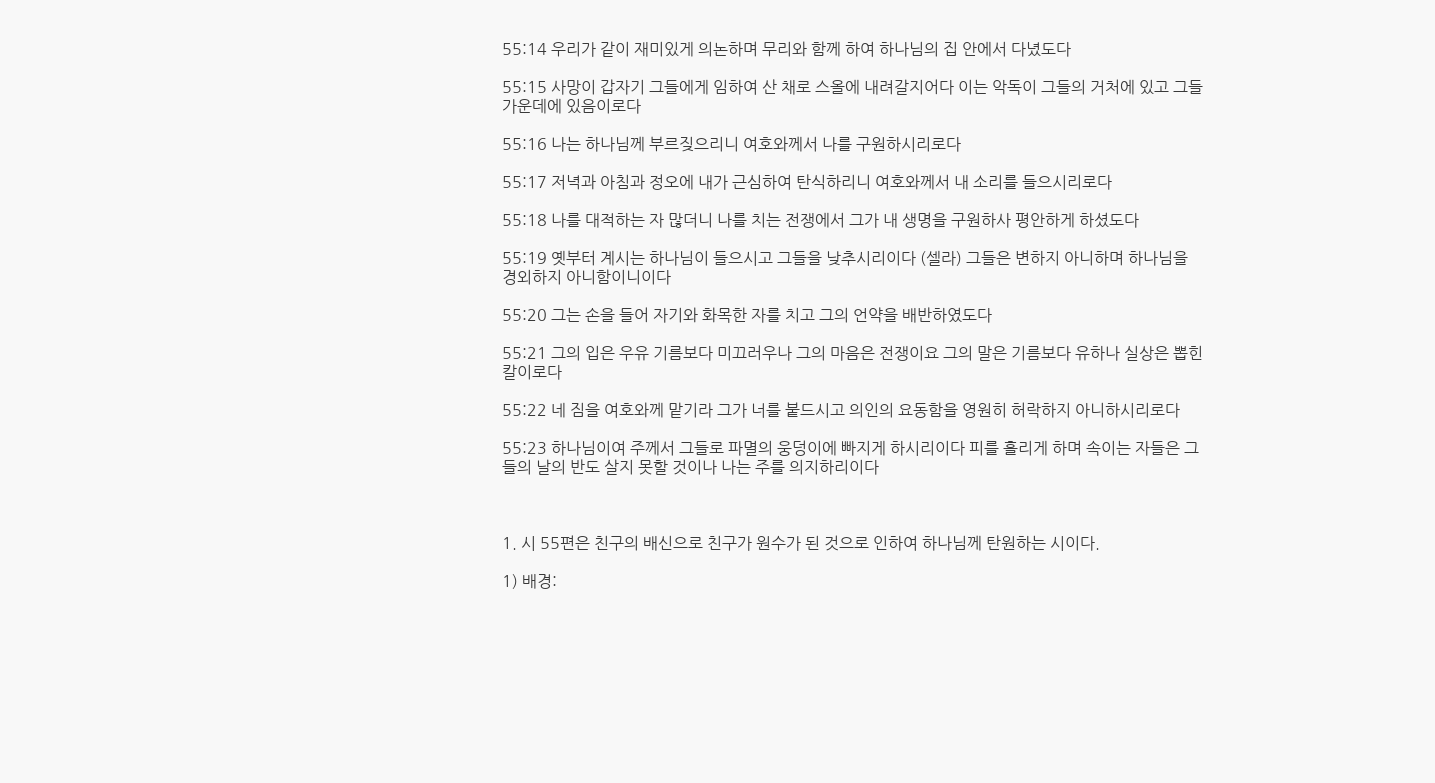55:14 우리가 같이 재미있게 의논하며 무리와 함께 하여 하나님의 집 안에서 다녔도다

55:15 사망이 갑자기 그들에게 임하여 산 채로 스올에 내려갈지어다 이는 악독이 그들의 거처에 있고 그들 가운데에 있음이로다

55:16 나는 하나님께 부르짖으리니 여호와께서 나를 구원하시리로다

55:17 저녁과 아침과 정오에 내가 근심하여 탄식하리니 여호와께서 내 소리를 들으시리로다

55:18 나를 대적하는 자 많더니 나를 치는 전쟁에서 그가 내 생명을 구원하사 평안하게 하셨도다

55:19 옛부터 계시는 하나님이 들으시고 그들을 낮추시리이다 (셀라) 그들은 변하지 아니하며 하나님을 경외하지 아니함이니이다

55:20 그는 손을 들어 자기와 화목한 자를 치고 그의 언약을 배반하였도다

55:21 그의 입은 우유 기름보다 미끄러우나 그의 마음은 전쟁이요 그의 말은 기름보다 유하나 실상은 뽑힌 칼이로다

55:22 네 짐을 여호와께 맡기라 그가 너를 붙드시고 의인의 요동함을 영원히 허락하지 아니하시리로다

55:23 하나님이여 주께서 그들로 파멸의 웅덩이에 빠지게 하시리이다 피를 흘리게 하며 속이는 자들은 그들의 날의 반도 살지 못할 것이나 나는 주를 의지하리이다



1. 시 55편은 친구의 배신으로 친구가 원수가 된 것으로 인하여 하나님께 탄원하는 시이다.

1) 배경: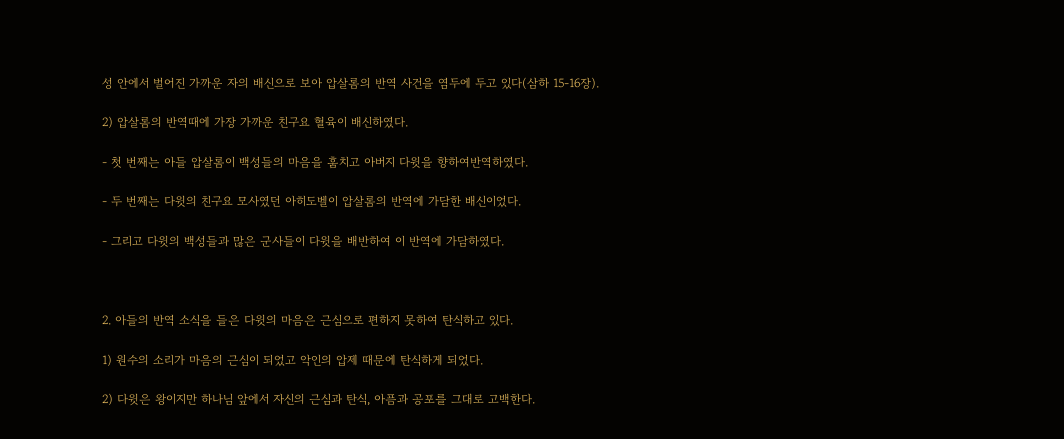성 안에서 벌어진 가까운 자의 배신으로 보아 압살롬의 반역 사건을 염두에 두고 있다(삼하 15-16장).

2) 압살롬의 반역때에 가장 가까운 친구요 혈육이 배신하였다.

- 첫 번째는 아들 압살롬이 백성들의 마음을 훔치고 아버지 다윗을 향하여반역하였다.

- 두 번째는 다윗의 친구요 모사였던 아히도벨이 압살롬의 반역에 가담한 배신이었다.

- 그리고 다윗의 백성들과 많은 군사들이 다윗을 배반하여 이 반역에 가담하였다.



2. 아들의 반역 소식을 들은 다윗의 마음은 근심으로 편하지 못하여 탄식하고 있다.

1) 원수의 소리가 마음의 근심이 되었고 악인의 압제 때문에 탄식하게 되었다.

2) 다윗은 왕이지만 하나님 앞에서 자신의 근심과 탄식, 아픔과 공포를 그대로 고백한다.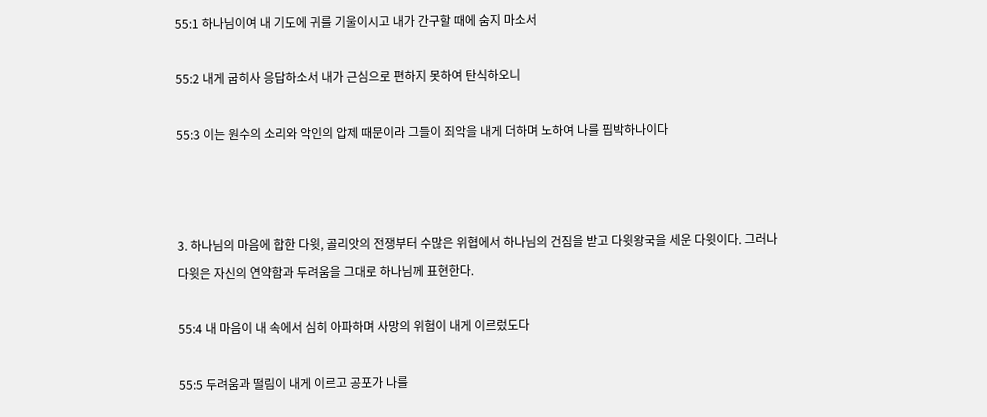55:1 하나님이여 내 기도에 귀를 기울이시고 내가 간구할 때에 숨지 마소서

55:2 내게 굽히사 응답하소서 내가 근심으로 편하지 못하여 탄식하오니

55:3 이는 원수의 소리와 악인의 압제 때문이라 그들이 죄악을 내게 더하며 노하여 나를 핍박하나이다



3. 하나님의 마음에 합한 다윗, 골리앗의 전쟁부터 수많은 위협에서 하나님의 건짐을 받고 다윗왕국을 세운 다윗이다. 그러나 다윗은 자신의 연약함과 두려움을 그대로 하나님께 표현한다.

55:4 내 마음이 내 속에서 심히 아파하며 사망의 위험이 내게 이르렀도다

55:5 두려움과 떨림이 내게 이르고 공포가 나를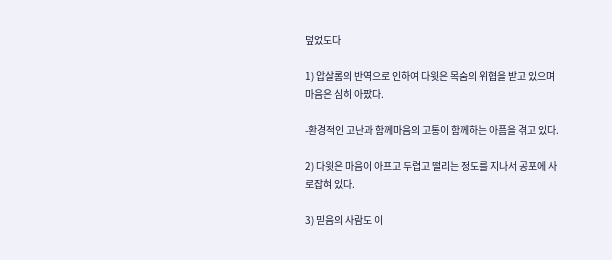덮었도다

1) 압살롬의 반역으로 인하여 다윗은 목숨의 위협을 받고 있으며 마음은 심히 아팠다.

-환경적인 고난과 함께마음의 고통이 함께하는 아픔을 겪고 있다.

2) 다윗은 마음이 아프고 두렵고 떨리는 정도를 지나서 공포에 사로잡혀 있다.

3) 믿음의 사람도 이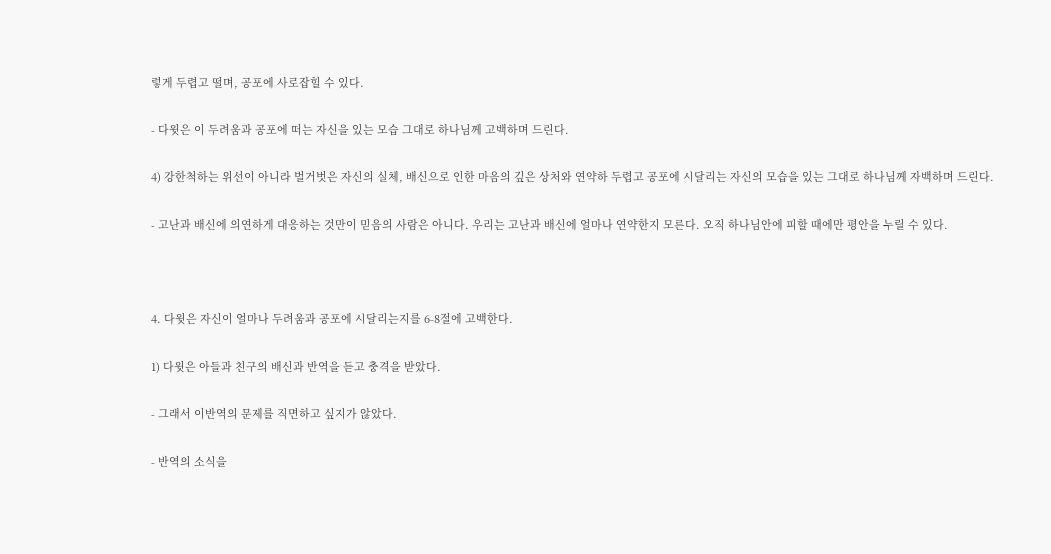렇게 두렵고 떨며, 공포에 사로잡힐 수 있다.

- 다윗은 이 두려움과 공포에 떠는 자신을 있는 모습 그대로 하나님께 고백하며 드린다.

4) 강한척하는 위선이 아니라 벌거벗은 자신의 실체, 배신으로 인한 마음의 깊은 상처와 연약하 두렵고 공포에 시달리는 자신의 모습을 있는 그대로 하나님께 자백하며 드린다.

- 고난과 배신에 의연하게 대응하는 것만이 믿음의 사람은 아니다. 우리는 고난과 배신에 얼마나 연약한지 모른다. 오직 하나님안에 피할 때에만 평안을 누릴 수 있다.



4. 다윗은 자신이 얼마나 두려움과 공포에 시달리는지를 6-8절에 고백한다.

1) 다윗은 아들과 친구의 배신과 반역을 듣고 충격을 받았다.

- 그래서 이반역의 문제를 직면하고 싶지가 않았다.

- 반역의 소식을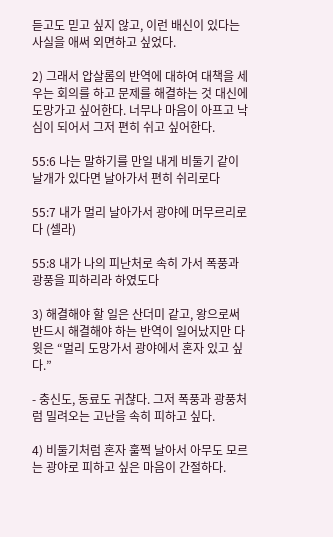듣고도 믿고 싶지 않고, 이런 배신이 있다는 사실을 애써 외면하고 싶었다.

2) 그래서 압살롬의 반역에 대하여 대책을 세우는 회의를 하고 문제를 해결하는 것 대신에 도망가고 싶어한다. 너무나 마음이 아프고 낙심이 되어서 그저 편히 쉬고 싶어한다.

55:6 나는 말하기를 만일 내게 비둘기 같이 날개가 있다면 날아가서 편히 쉬리로다

55:7 내가 멀리 날아가서 광야에 머무르리로다 (셀라)

55:8 내가 나의 피난처로 속히 가서 폭풍과 광풍을 피하리라 하였도다

3) 해결해야 할 일은 산더미 같고, 왕으로써 반드시 해결해야 하는 반역이 일어났지만 다윗은 “멀리 도망가서 광야에서 혼자 있고 싶다.”

- 충신도, 동료도 귀챦다. 그저 폭풍과 광풍처럼 밀려오는 고난을 속히 피하고 싶다.

4) 비둘기처럼 혼자 훌쩍 날아서 아무도 모르는 광야로 피하고 싶은 마음이 간절하다.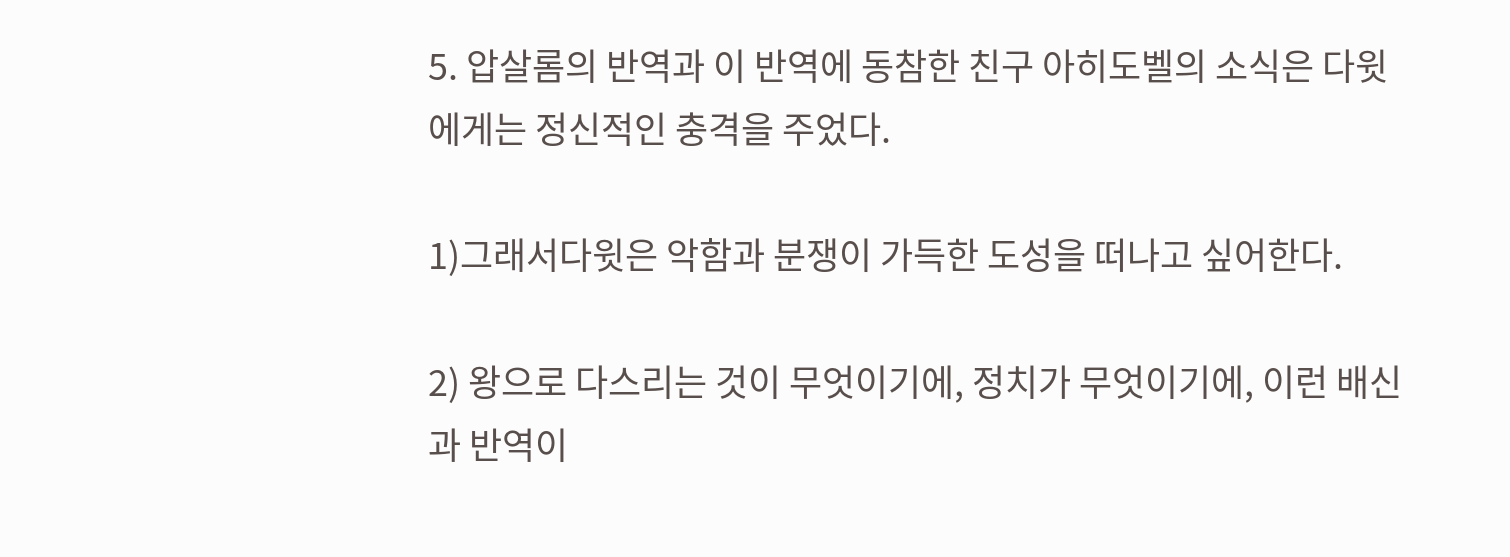5. 압살롬의 반역과 이 반역에 동참한 친구 아히도벨의 소식은 다윗에게는 정신적인 충격을 주었다.

1)그래서다윗은 악함과 분쟁이 가득한 도성을 떠나고 싶어한다.

2) 왕으로 다스리는 것이 무엇이기에, 정치가 무엇이기에, 이런 배신과 반역이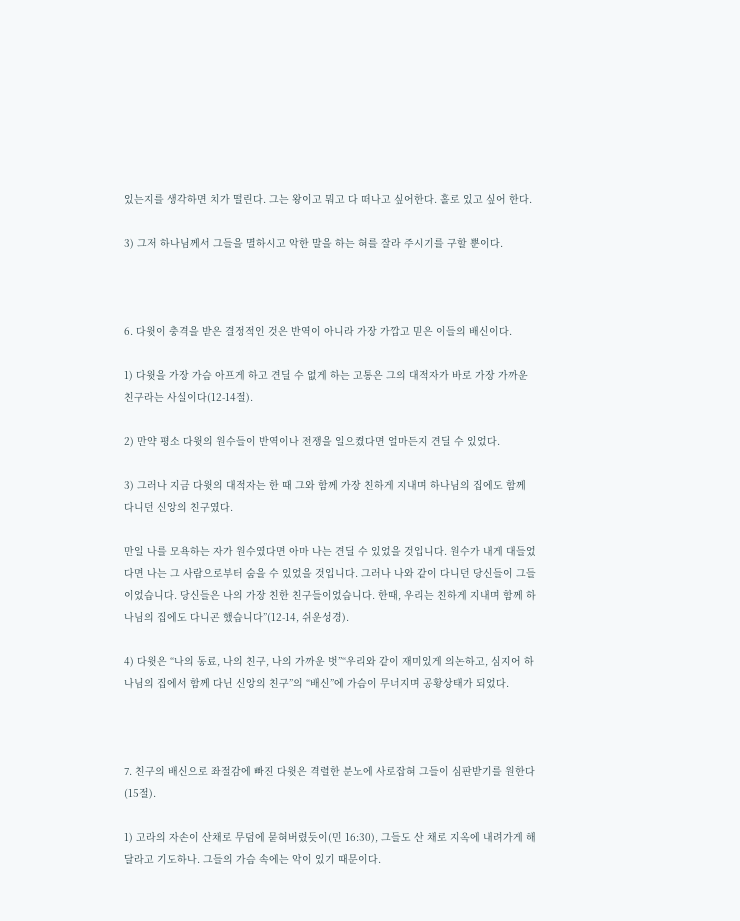있는지를 생각하면 치가 떨린다. 그는 왕이고 뭐고 다 떠나고 싶어한다. 홀로 있고 싶어 한다.

3) 그저 하나님께서 그들을 멸하시고 악한 말을 하는 혀를 잘라 주시기를 구할 뿐이다.



6. 다윗이 충격을 받은 결정적인 것은 반역이 아니라 가장 가깝고 믿은 이들의 배신이다.

1) 다윗을 가장 가슴 아프게 하고 견딜 수 없게 하는 고통은 그의 대적자가 바로 가장 가까운 친구라는 사실이다(12-14절).

2) 만약 평소 다윗의 원수들이 반역이나 전쟁을 일으켰다면 얼마든지 견딜 수 있었다.

3) 그러나 지금 다윗의 대적자는 한 때 그와 함께 가장 친하게 지내며 하나님의 집에도 함께 다니던 신앙의 친구였다.

만일 나를 모욕하는 자가 원수였다면 아마 나는 견딜 수 있었을 것입니다. 원수가 내게 대들었다면 나는 그 사람으로부터 숨을 수 있었을 것입니다. 그러나 나와 같이 다니던 당신들이 그들이었습니다. 당신들은 나의 가장 친한 친구들이었습니다. 한때, 우리는 친하게 지내며 함께 하나님의 집에도 다니곤 했습니다”(12-14, 쉬운성경).

4) 다윗은 “나의 동료, 나의 친구, 나의 가까운 벗”“우리와 같이 재미있게 의논하고, 심지어 하나님의 집에서 함께 다닌 신앙의 친구”의 “배신”에 가슴이 무너지며 공황상태가 되었다.



7. 친구의 배신으로 좌절감에 빠진 다윗은 격렬한 분노에 사로잡혀 그들이 심판받기를 원한다(15절).

1) 고라의 자손이 산채로 무덤에 묻혀버렸듯이(민 16:30), 그들도 산 채로 지옥에 내려가게 해달라고 기도하나. 그들의 가슴 속에는 악이 있기 때문이다.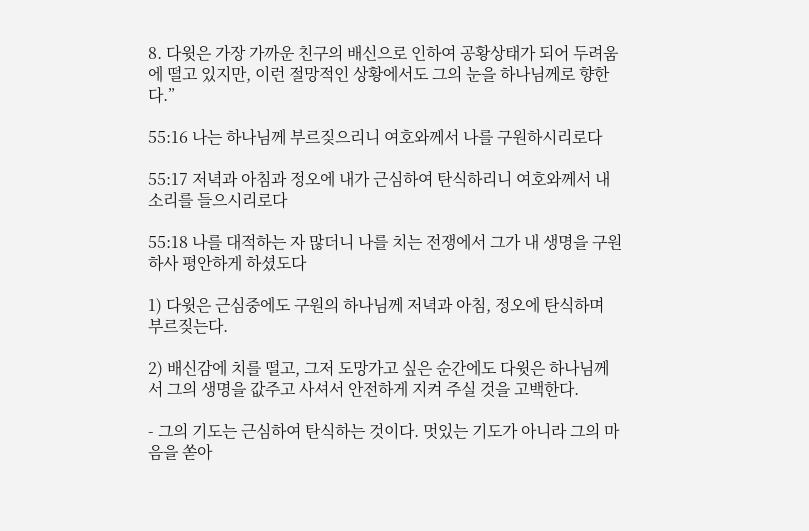8. 다윗은 가장 가까운 친구의 배신으로 인하여 공황상태가 되어 두려움에 떨고 있지만, 이런 절망적인 상황에서도 그의 눈을 하나님께로 향한다.”

55:16 나는 하나님께 부르짖으리니 여호와께서 나를 구원하시리로다

55:17 저녁과 아침과 정오에 내가 근심하여 탄식하리니 여호와께서 내 소리를 들으시리로다

55:18 나를 대적하는 자 많더니 나를 치는 전쟁에서 그가 내 생명을 구원하사 평안하게 하셨도다

1) 다윗은 근심중에도 구원의 하나님께 저녁과 아침, 정오에 탄식하며 부르짖는다.

2) 배신감에 치를 떨고, 그저 도망가고 싶은 순간에도 다윗은 하나님께서 그의 생명을 값주고 사셔서 안전하게 지켜 주실 것을 고백한다.

- 그의 기도는 근심하여 탄식하는 것이다. 멋있는 기도가 아니라 그의 마음을 쏟아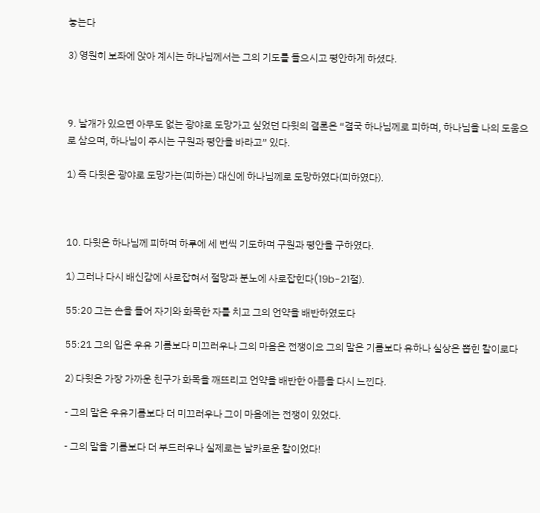놓는다

3) 영원히 보좌에 앉아 계시는 하나님께서는 그의 기도를 들으시고 평안하게 하셨다.



9. 날개가 있으면 아무도 없는 광야로 도망가고 싶었던 다윗의 결론은 “결국 하나님께로 피하며, 하나님을 나의 도움으로 삼으며, 하나님이 주시는 구원과 평안을 바라고” 있다.

1) 즉 다윗은 광야로 도망가는(피하는) 대신에 하나님께로 도망하였다(피하였다).



10. 다윗은 하나님께 피하며 하루에 세 번씩 기도하며 구원과 평안을 구하였다.

1) 그러나 다시 배신감에 사로잡혀서 절망과 분노에 사로잡힌다(19b-21절).

55:20 그는 손을 들어 자기와 화목한 자를 치고 그의 언약을 배반하였도다

55:21 그의 입은 우유 기름보다 미끄러우나 그의 마음은 전쟁이요 그의 말은 기름보다 유하나 실상은 뽑힌 칼이로다

2) 다윗은 가장 가까운 친구가 화목을 깨뜨리고 언약을 배반한 아픔을 다시 느낀다.

- 그의 말은 우유기름보다 더 미끄러우나 그이 마음에는 전쟁이 있었다.

- 그의 말을 기름보다 더 부드러우나 실제로는 날카로운 칼이었다!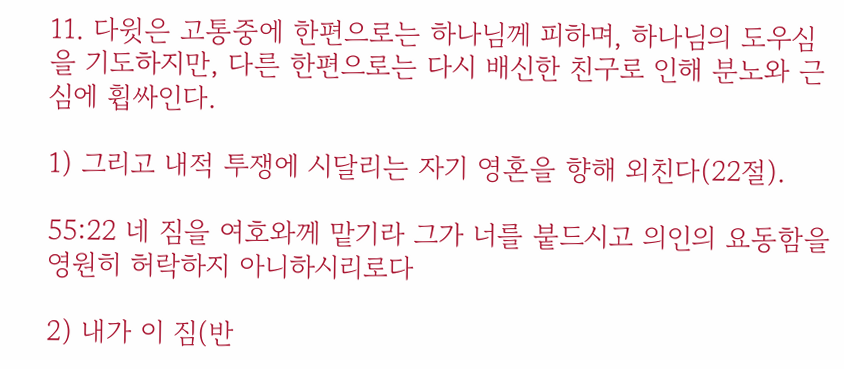11. 다윗은 고통중에 한편으로는 하나님께 피하며, 하나님의 도우심을 기도하지만, 다른 한편으로는 다시 배신한 친구로 인해 분노와 근심에 휩싸인다.

1) 그리고 내적 투쟁에 시달리는 자기 영혼을 향해 외친다(22절).

55:22 네 짐을 여호와께 맡기라 그가 너를 붙드시고 의인의 요동함을 영원히 허락하지 아니하시리로다

2) 내가 이 짐(반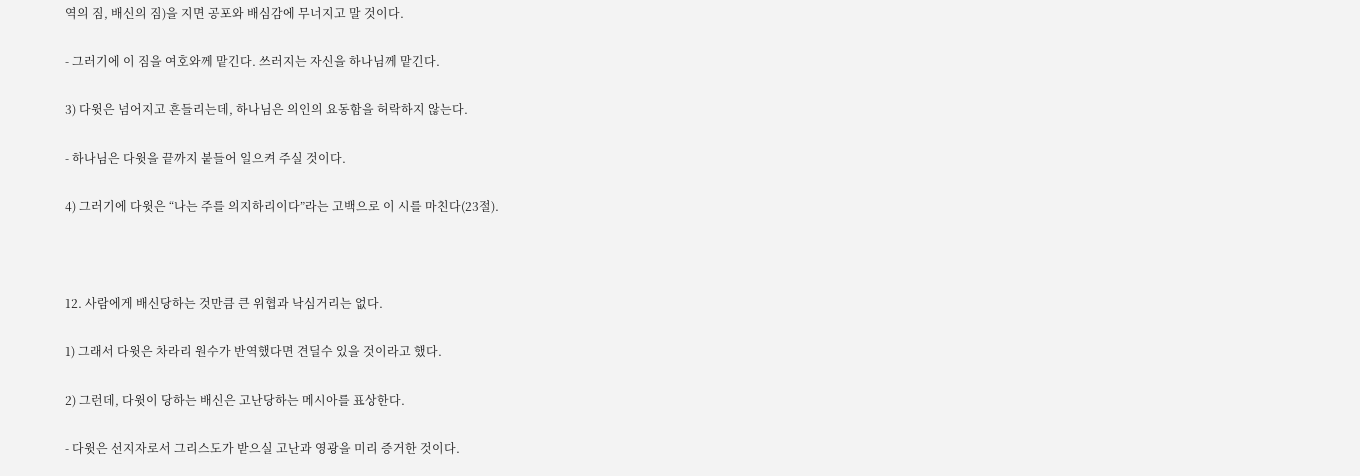역의 짐, 배신의 짐)을 지면 공포와 배심감에 무너지고 말 것이다.

- 그러기에 이 짐을 여호와께 맡긴다. 쓰러지는 자신을 하나님께 맡긴다.

3) 다윗은 넘어지고 흔들리는데, 하나님은 의인의 요동함을 허락하지 않는다.

- 하나님은 다윗을 끝까지 붙들어 일으켜 주실 것이다.

4) 그러기에 다윗은 “나는 주를 의지하리이다”라는 고백으로 이 시를 마친다(23절).



12. 사람에게 배신당하는 것만큼 큰 위협과 낙심거리는 없다.

1) 그래서 다윗은 차라리 원수가 반역했다면 견딜수 있을 것이라고 했다.

2) 그런데, 다윗이 당하는 배신은 고난당하는 메시아를 표상한다.

- 다윗은 선지자로서 그리스도가 받으실 고난과 영광을 미리 증거한 것이다.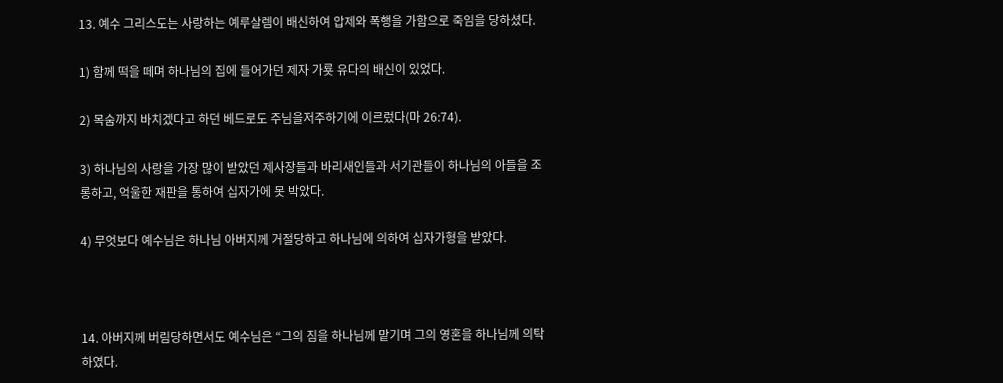13. 예수 그리스도는 사랑하는 예루살렘이 배신하여 압제와 폭행을 가함으로 죽임을 당하셨다.

1) 함께 떡을 떼며 하나님의 집에 들어가던 제자 가룟 유다의 배신이 있었다.

2) 목숨까지 바치겠다고 하던 베드로도 주님을저주하기에 이르렀다(마 26:74).

3) 하나님의 사랑을 가장 많이 받았던 제사장들과 바리새인들과 서기관들이 하나님의 아들을 조롱하고, 억울한 재판을 통하여 십자가에 못 박았다.

4) 무엇보다 예수님은 하나님 아버지께 거절당하고 하나님에 의하여 십자가형을 받았다.



14. 아버지께 버림당하면서도 예수님은 “그의 짐을 하나님께 맡기며 그의 영혼을 하나님께 의탁하였다.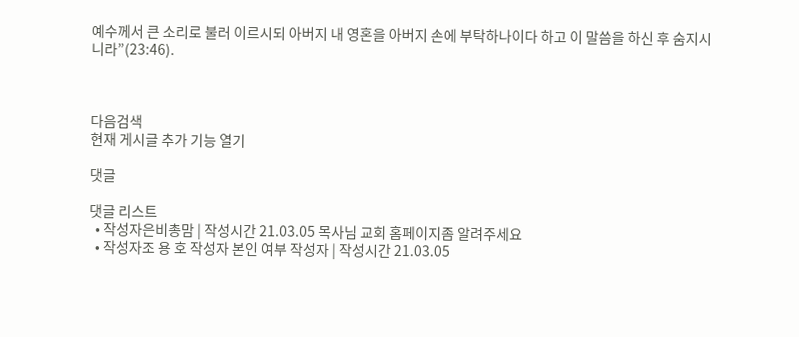예수께서 큰 소리로 불러 이르시되 아버지 내 영혼을 아버지 손에 부탁하나이다 하고 이 말씀을 하신 후 숨지시니라”(23:46).



다음검색
현재 게시글 추가 기능 열기

댓글

댓글 리스트
  • 작성자은비총맘 | 작성시간 21.03.05 목사님 교회 홈페이지좀 알려주세요
  • 작성자조 용 호 작성자 본인 여부 작성자 | 작성시간 21.03.05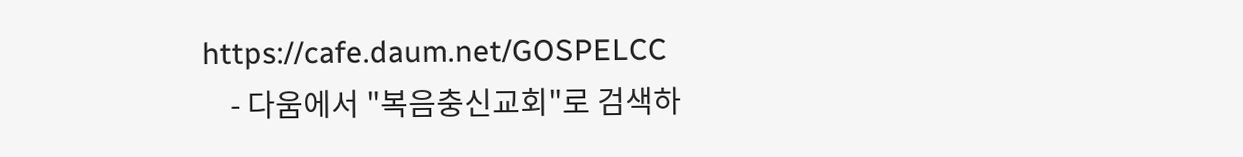https://cafe.daum.net/GOSPELCC
    - 다움에서 "복음충신교회"로 검색하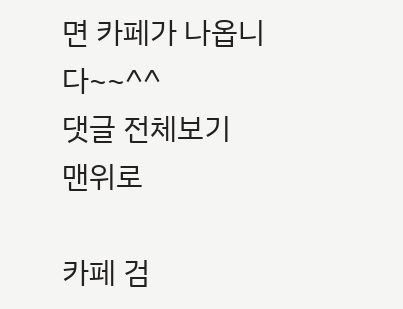면 카페가 나옵니다~~^^
댓글 전체보기
맨위로

카페 검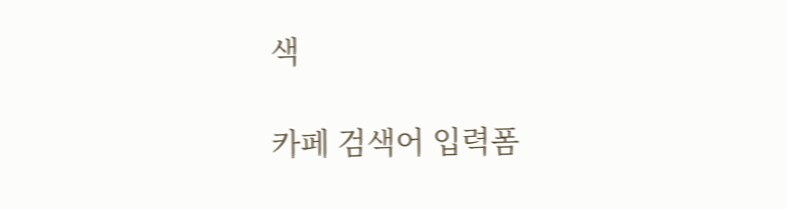색

카페 검색어 입력폼